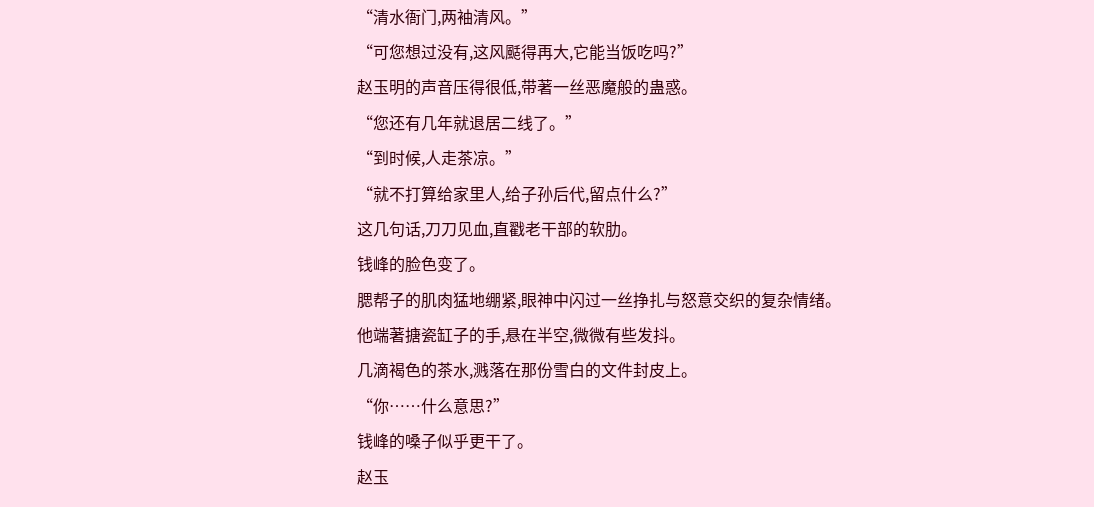“清水衙门,两袖清风。”
“可您想过没有,这风颳得再大,它能当饭吃吗?”
赵玉明的声音压得很低,带著一丝恶魔般的蛊惑。
“您还有几年就退居二线了。”
“到时候,人走茶凉。”
“就不打算给家里人,给子孙后代,留点什么?”
这几句话,刀刀见血,直戳老干部的软肋。
钱峰的脸色变了。
腮帮子的肌肉猛地绷紧,眼神中闪过一丝挣扎与怒意交织的复杂情绪。
他端著搪瓷缸子的手,悬在半空,微微有些发抖。
几滴褐色的茶水,溅落在那份雪白的文件封皮上。
“你……什么意思?”
钱峰的嗓子似乎更干了。
赵玉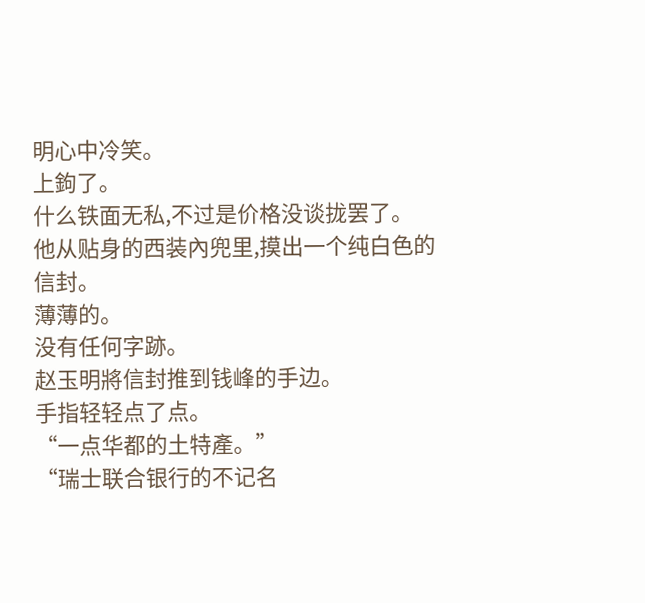明心中冷笑。
上鉤了。
什么铁面无私,不过是价格没谈拢罢了。
他从贴身的西装內兜里,摸出一个纯白色的信封。
薄薄的。
没有任何字跡。
赵玉明將信封推到钱峰的手边。
手指轻轻点了点。
“一点华都的土特產。”
“瑞士联合银行的不记名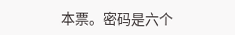本票。密码是六个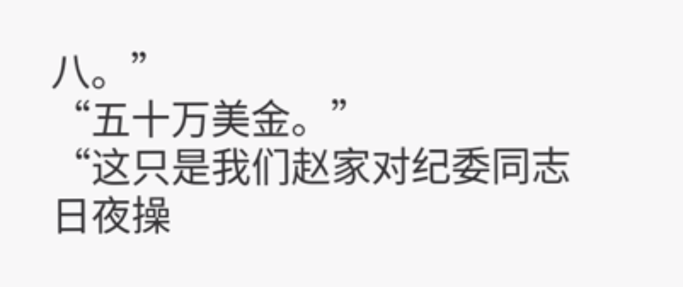八。”
“五十万美金。”
“这只是我们赵家对纪委同志日夜操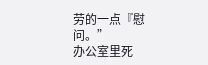劳的一点『慰问。”
办公室里死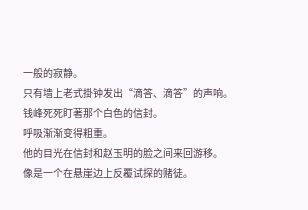一般的寂静。
只有墙上老式掛钟发出“滴答、滴答”的声响。
钱峰死死盯著那个白色的信封。
呼吸渐渐变得粗重。
他的目光在信封和赵玉明的脸之间来回游移。
像是一个在悬崖边上反覆试探的赌徒。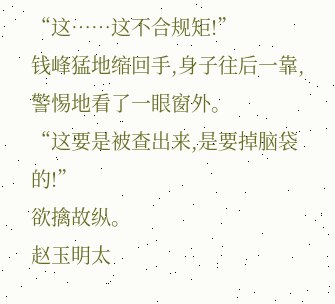“这……这不合规矩!”
钱峰猛地缩回手,身子往后一靠,警惕地看了一眼窗外。
“这要是被查出来,是要掉脑袋的!”
欲擒故纵。
赵玉明太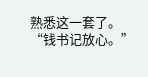熟悉这一套了。
“钱书记放心。”